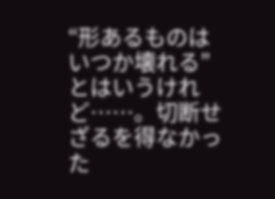“形あるものはいつか壊れる”とはいうけれど……。切断せざるを得なかった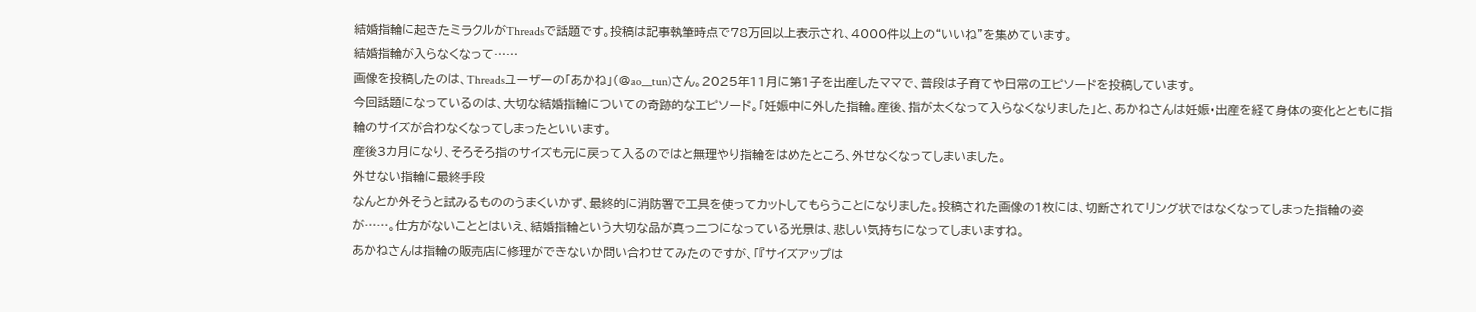結婚指輪に起きたミラクルがThreadsで話題です。投稿は記事執筆時点で78万回以上表示され、4000件以上の“いいね”を集めています。
結婚指輪が入らなくなって……
画像を投稿したのは、Threadsユーザーの「あかね」(@ao__tun)さん。2025年11月に第1子を出産したママで、普段は子育てや日常のエピソードを投稿しています。
今回話題になっているのは、大切な結婚指輪についての奇跡的なエピソード。「妊娠中に外した指輪。産後、指が太くなって入らなくなりました」と、あかねさんは妊娠・出産を経て身体の変化とともに指輪のサイズが合わなくなってしまったといいます。
産後3カ月になり、そろそろ指のサイズも元に戻って入るのではと無理やり指輪をはめたところ、外せなくなってしまいました。
外せない指輪に最終手段
なんとか外そうと試みるもののうまくいかず、最終的に消防署で工具を使ってカットしてもらうことになりました。投稿された画像の1枚には、切断されてリング状ではなくなってしまった指輪の姿が……。仕方がないこととはいえ、結婚指輪という大切な品が真っ二つになっている光景は、悲しい気持ちになってしまいますね。
あかねさんは指輪の販売店に修理ができないか問い合わせてみたのですが、「『サイズアップは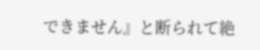できません』と断られて絶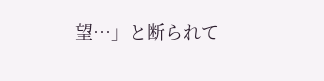望…」と断られて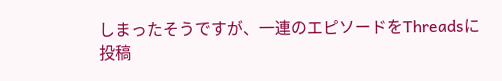しまったそうですが、一連のエピソードをThreadsに投稿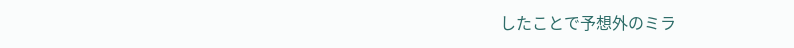したことで予想外のミラ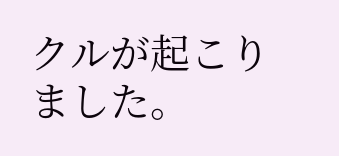クルが起こりました。